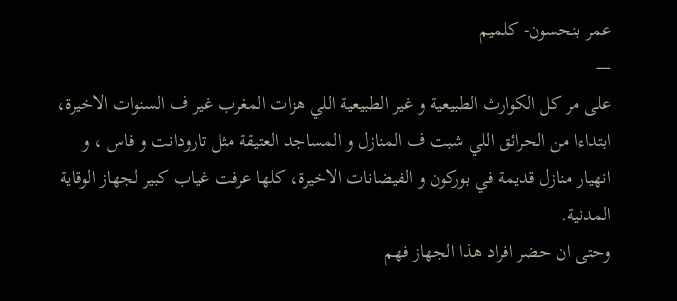عمر بنحسون- كلميم
—
على مر كل الكوارث الطبيعية و غير الطبيعية اللي هزات المغرب غير ف السنوات الاخيرة، ابتداءا من الحرائق اللي شبت ف المنازل و المساجد العتيقة مثل تارودانت و فاس ، و انهيار منازل قديمة في بوركون و الفيضانات الاخيرة، كلها عرفت غياب كبير لجهاز الوقاية المدنية.
وحتى ان حضر افراد هذا الجهاز فهم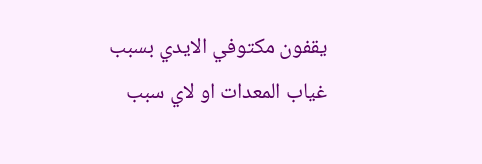يقفون مكتوفي الايدي بسبب غياب المعدات او لاي سبب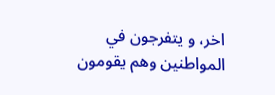اخر، و يتفرجون في المواطنين وهم يقومون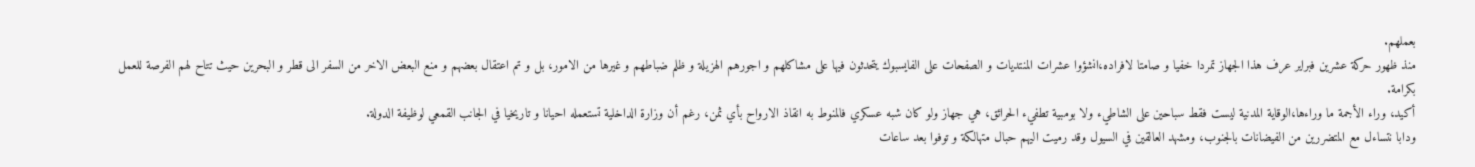بعملهم.
منذ ظهور حركة عشرين فبراير عرف هذا الجهاز تمردا خفيا و صامتا لافراده،انشؤوا عشرات المنتديات و الصفحات على الفايسبوك يتحدثون فيها على مشاكلهم و اجورهم الهزيلة و ظلم ضباطهم و غيرها من الامور، بل و تم اعتقال بعضهم و منع البعض الاخر من السفر الى قطر و البحرين حيث تتاح لهم الفرصة للعمل بكرامة.
أكيد، وراء الأجمة ما وراءها،الوقاية المدنية ليست فقط سباحين على الشاطيء ولا بومبية تطفيء الحرائق، هي جهاز ولو كان شبه عسكري فالمنوط به انقاذ الارواح بأي ثمن، رغم أن وزارة الداخلية تستعمله احيانا و تاريخيا في الجانب القمعي لوظيفة الدولة.
ودابا نتساءل مع المتضررين من الفيضانات بالجنوب، ومشهد العالقين في السيول وقد رميت اليهم حبال متهالكة و توفوا بعد ساعات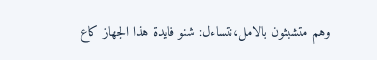وهم متشبثون بالامل،نتساءل: شنو فايدة هذا الجهاز كاع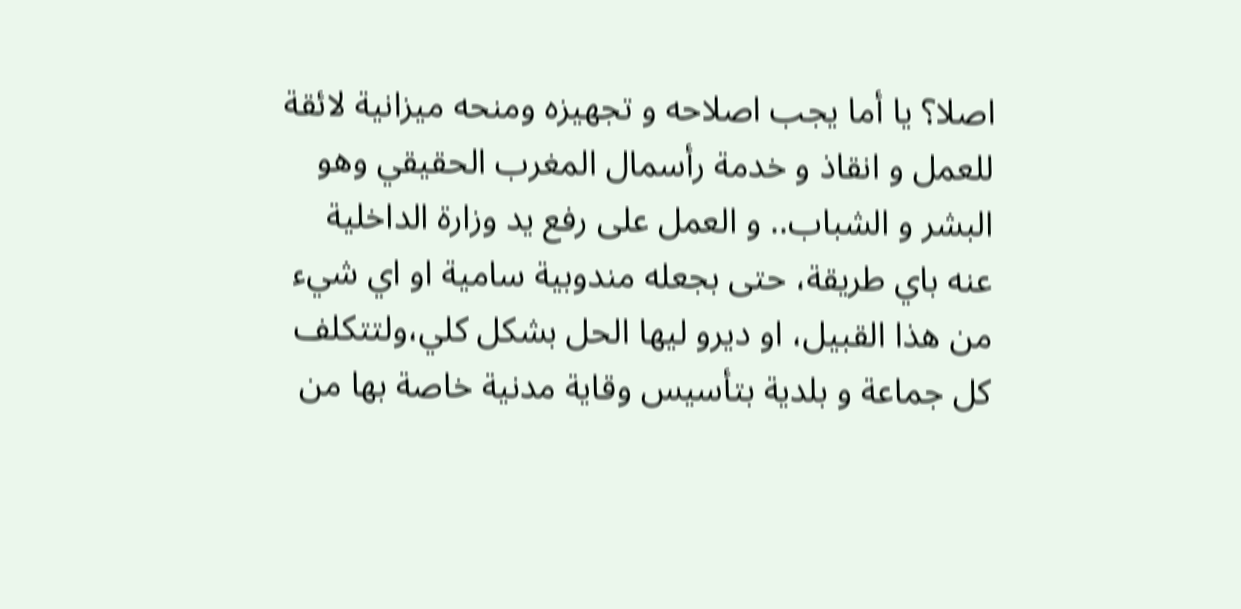اصلا؟ يا أما يجب اصلاحه و تجهيزه ومنحه ميزانية لائقة للعمل و انقاذ و خدمة رأسمال المغرب الحقيقي وهو البشر و الشباب.. و العمل على رفع يد وزارة الداخلية عنه باي طريقة، حتى بجعله مندوبية سامية او اي شيء من هذا القبيل، او ديرو ليها الحل بشكل كلي،ولتتكلف كل جماعة و بلدية بتأسيس وقاية مدنية خاصة بها من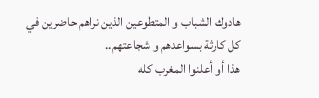هادوك الشباب و المتطوعين الذين نراهم حاضرين في كل كارثة بسواعدهم و شجاعتهم..
هذا أو أعلنوا المغرب كله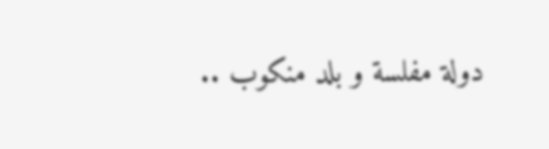دولة مفلسة و بلد منكوب ..